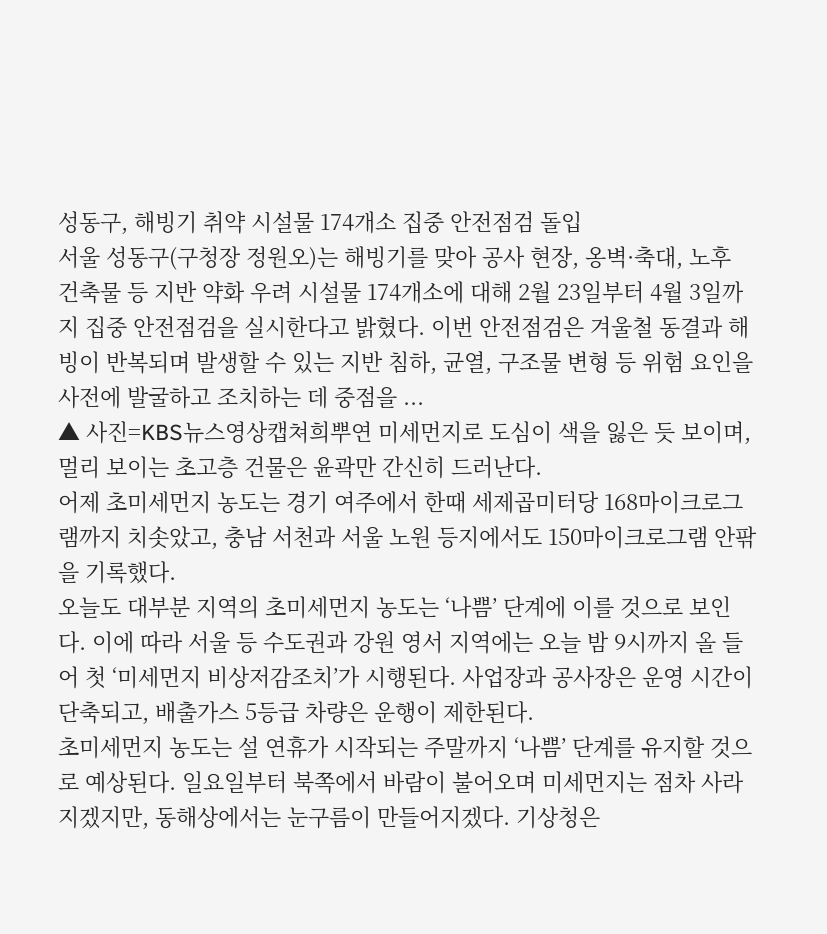성동구, 해빙기 취약 시설물 174개소 집중 안전점검 돌입
서울 성동구(구청장 정원오)는 해빙기를 맞아 공사 현장, 옹벽·축대, 노후 건축물 등 지반 약화 우려 시설물 174개소에 대해 2월 23일부터 4월 3일까지 집중 안전점검을 실시한다고 밝혔다. 이번 안전점검은 겨울철 동결과 해빙이 반복되며 발생할 수 있는 지반 침하, 균열, 구조물 변형 등 위험 요인을 사전에 발굴하고 조치하는 데 중점을 ...
▲ 사진=KBS뉴스영상캡쳐희뿌연 미세먼지로 도심이 색을 잃은 듯 보이며, 멀리 보이는 초고층 건물은 윤곽만 간신히 드러난다.
어제 초미세먼지 농도는 경기 여주에서 한때 세제곱미터당 168마이크로그램까지 치솟았고, 충남 서천과 서울 노원 등지에서도 150마이크로그램 안팎을 기록했다.
오늘도 대부분 지역의 초미세먼지 농도는 ‘나쁨’ 단계에 이를 것으로 보인다. 이에 따라 서울 등 수도권과 강원 영서 지역에는 오늘 밤 9시까지 올 들어 첫 ‘미세먼지 비상저감조치’가 시행된다. 사업장과 공사장은 운영 시간이 단축되고, 배출가스 5등급 차량은 운행이 제한된다.
초미세먼지 농도는 설 연휴가 시작되는 주말까지 ‘나쁨’ 단계를 유지할 것으로 예상된다. 일요일부터 북쪽에서 바람이 불어오며 미세먼지는 점차 사라지겠지만, 동해상에서는 눈구름이 만들어지겠다. 기상청은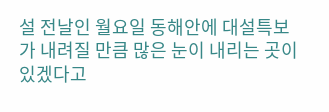설 전날인 월요일 동해안에 대설특보가 내려질 만큼 많은 눈이 내리는 곳이 있겠다고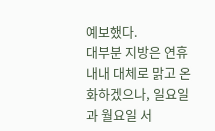예보했다.
대부분 지방은 연휴 내내 대체로 맑고 온화하겠으나, 일요일과 월요일 서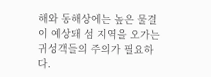해와 동해상에는 높은 물결이 예상돼 섬 지역을 오가는 귀성객들의 주의가 필요하다.